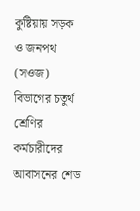কুষ্টিয়ায় সড়ক ও জনপথ (সওজ) বিভাগের চতুর্থ শ্রেণির কর্মচারীদের আবাসনের শেড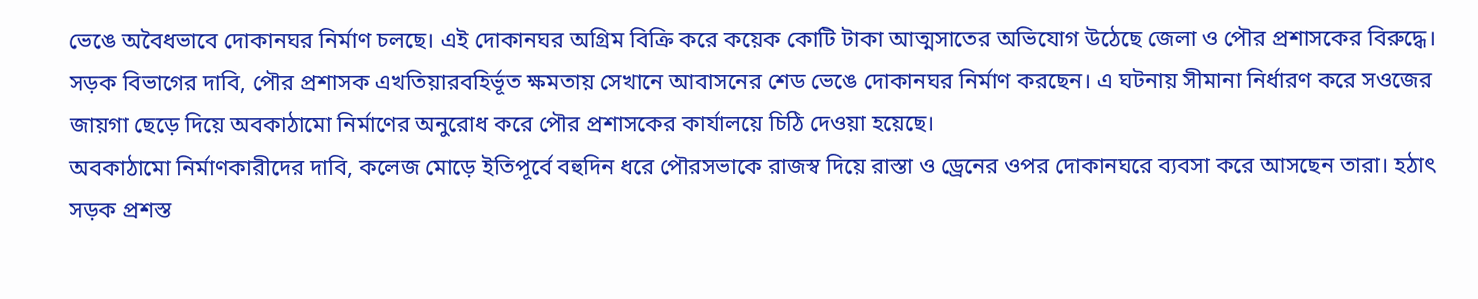ভেঙে অবৈধভাবে দোকানঘর নির্মাণ চলছে। এই দোকানঘর অগ্রিম বিক্রি করে কয়েক কোটি টাকা আত্মসাতের অভিযোগ উঠেছে জেলা ও পৌর প্রশাসকের বিরুদ্ধে।
সড়ক বিভাগের দাবি, পৌর প্রশাসক এখতিয়ারবহির্ভূত ক্ষমতায় সেখানে আবাসনের শেড ভেঙে দোকানঘর নির্মাণ করছেন। এ ঘটনায় সীমানা নির্ধারণ করে সওজের জায়গা ছেড়ে দিয়ে অবকাঠামো নির্মাণের অনুরোধ করে পৌর প্রশাসকের কার্যালয়ে চিঠি দেওয়া হয়েছে।
অবকাঠামো নির্মাণকারীদের দাবি, কলেজ মোড়ে ইতিপূর্বে বহুদিন ধরে পৌরসভাকে রাজস্ব দিয়ে রাস্তা ও ড্রেনের ওপর দোকানঘরে ব্যবসা করে আসছেন তারা। হঠাৎ সড়ক প্রশস্ত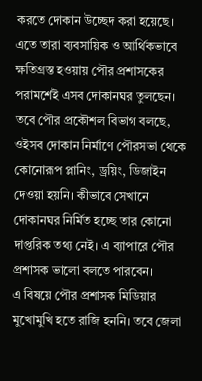করতে দোকান উচ্ছেদ করা হয়েছে। এতে তারা ব্যবসায়িক ও আর্থিকভাবে ক্ষতিগ্রস্ত হওয়ায় পৌর প্রশাসকের পরামর্শেই এসব দোকানঘর তুলছেন।
তবে পৌর প্রকৌশল বিভাগ বলছে, ওইসব দোকান নির্মাণে পৌরসভা থেকে কোনোরূপ প্লানিং, ড্রয়িং, ডিজাইন দেওয়া হয়নি। কীভাবে সেখানে দোকানঘর নির্মিত হচ্ছে তার কোনো দাপ্তরিক তথ্য নেই। এ ব্যাপারে পৌর প্রশাসক ভালো বলতে পারবেন।
এ বিষয়ে পৌর প্রশাসক মিডিয়ার মুখোমুখি হতে রাজি হননি। তবে জেলা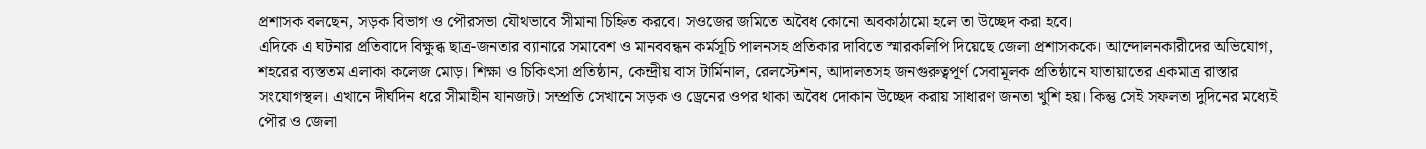প্রশাসক বলছেন, সড়ক বিভাগ ও পৌরসভা যৌথভাবে সীমানা চিহ্নিত করবে। সওজের জমিতে অবৈধ কোনো অবকাঠামো হলে তা উচ্ছেদ করা হবে।
এদিকে এ ঘটনার প্রতিবাদে বিক্ষুব্ধ ছাত্র-জনতার ব্যানারে সমাবেশ ও মানববন্ধন কর্মসূচি পালনসহ প্রতিকার দাবিতে স্মারকলিপি দিয়েছে জেলা প্রশাসককে। আন্দোলনকারীদের অভিযোগ, শহরের ব্যস্ততম এলাকা কলেজ মোড়। শিক্ষা ও চিকিৎসা প্রতিষ্ঠান, কেন্দ্রীয় বাস টার্মিনাল, রেলস্টেশন, আদালতসহ জনগুরুত্বপূর্ণ সেবামূলক প্রতিষ্ঠানে যাতায়াতের একমাত্র রাস্তার সংযোগস্থল। এখানে দীর্ঘদিন ধরে সীমাহীন যানজট। সম্প্রতি সেখানে সড়ক ও ড্রেনের ওপর থাকা অবৈধ দোকান উচ্ছেদ করায় সাধারণ জনতা খুশি হয়। কিন্তু সেই সফলতা দুদিনের মধ্যেই পৌর ও জেলা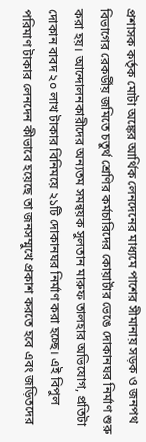প্রশাসক কর্তৃক মোটা অঙ্কের আর্থিক লেনদেনের মাধ্যমে পাশের সীমানায় সড়ক ও জনপথ বিভাগের রেকর্ডীয় জমিতে চতুর্থ শ্রেণির কর্মচারিদের কোয়ার্টার ভেঙে দোকানঘর নির্মাণ শুরু করা হয়। আন্দোলনকারীদের অন্যতম সমন্বয়ক সুলতান মারুফ তালহার অভিযোগ, প্রতিটা দোকান বাবদ ২০ লাখ টাকার বিনিময়ে ২১টি দোকানঘর নির্মাণ করা হচ্ছে। এই বিপুল পরিমাণ টাকার লেনদেন কীভাবে হয়েছে তা জনসম্মুখে প্রকাশ করতে হবে এবং জড়িতদের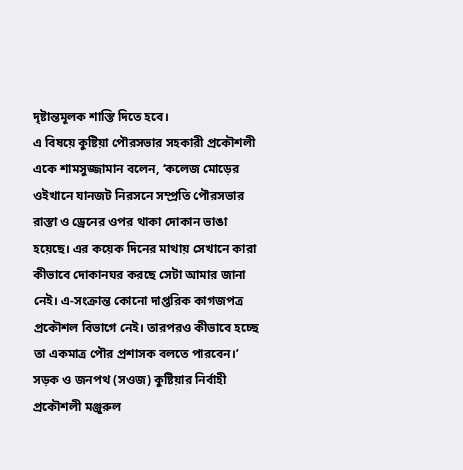দৃষ্টান্তমূলক শাস্তি দিতে হবে।
এ বিষয়ে কুষ্টিয়া পৌরসভার সহকারী প্রকৌশলী একে শামসুজ্জামান বলেন, ‘কলেজ মোড়ের ওইখানে যানজট নিরসনে সম্প্রতি পৌরসভার রাস্তা ও ড্রেনের ওপর থাকা দোকান ভাঙা হয়েছে। এর কয়েক দিনের মাথায় সেখানে কারা কীভাবে দোকানঘর করছে সেটা আমার জানা নেই। এ-সংক্রান্ত কোনো দাপ্তরিক কাগজপত্র প্রকৌশল বিভাগে নেই। তারপরও কীভাবে হচ্ছে তা একমাত্র পৌর প্রশাসক বলতে পারবেন।’
সড়ক ও জনপথ (সওজ) কুষ্টিয়ার নির্বাহী প্রকৌশলী মঞ্জুরুল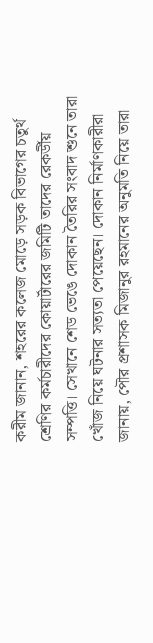করীম জানান, শহরের কলেজ মোড়ে সড়ক বিভাগের চতুর্থ শ্রেণির কর্মচারীদের কোয়ার্টারের জমিটি তাদের রেকর্ডীয় সম্পত্তি। সেখানে শেড ভেঙে দোকান তৈরির সংবাদ শুনে তারা খোঁজ নিয়ে ঘটনার সত্যতা পেয়েছেন। দোকান নির্মাণকারীরা জানায়, পৌর প্রশাসক মিজানুর রহমানের অনুমতি নিয়ে তারা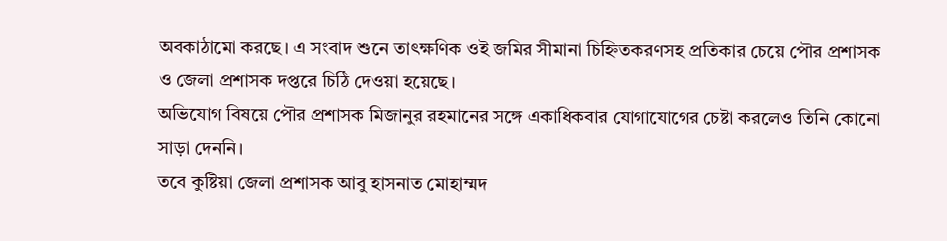অবকাঠামো করছে। এ সংবাদ শুনে তাৎক্ষণিক ওই জমির সীমানা চিহ্নিতকরণসহ প্রতিকার চেয়ে পৌর প্রশাসক ও জেলা প্রশাসক দপ্তরে চিঠি দেওয়া হয়েছে।
অভিযোগ বিষয়ে পৌর প্রশাসক মিজানুর রহমানের সঙ্গে একাধিকবার যোগাযোগের চেষ্টা করলেও তিনি কোনো সাড়া দেননি।
তবে কুষ্টিয়া জেলা প্রশাসক আবু হাসনাত মোহাম্মদ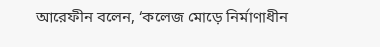আরেফীন বলেন, ‘কলেজ মোড়ে নির্মাণাধীন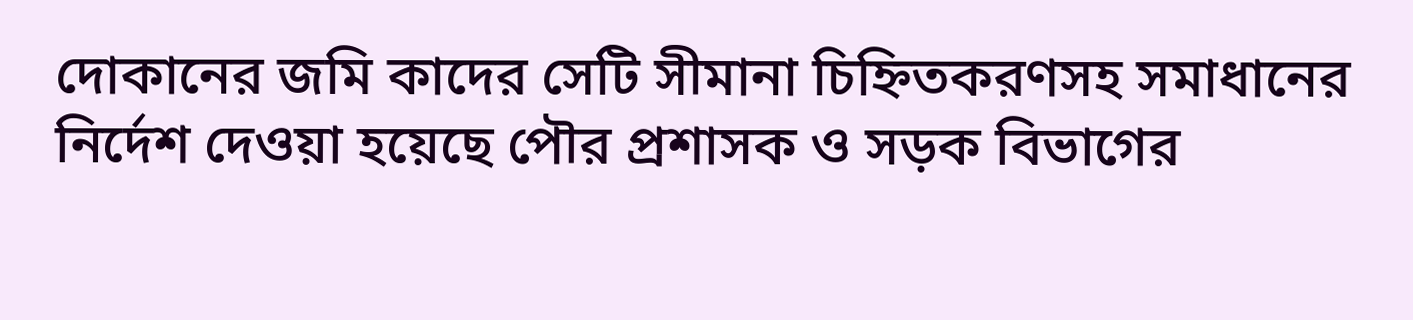দোকানের জমি কাদের সেটি সীমানা চিহ্নিতকরণসহ সমাধানের নির্দেশ দেওয়া হয়েছে পৌর প্রশাসক ও সড়ক বিভাগের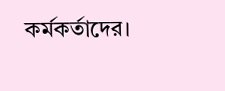কর্মকর্তাদের।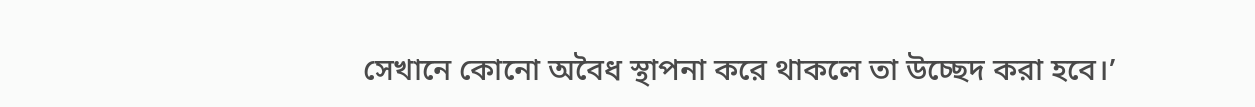সেখানে কোনো অবৈধ স্থাপনা করে থাকলে তা উচ্ছেদ করা হবে।’